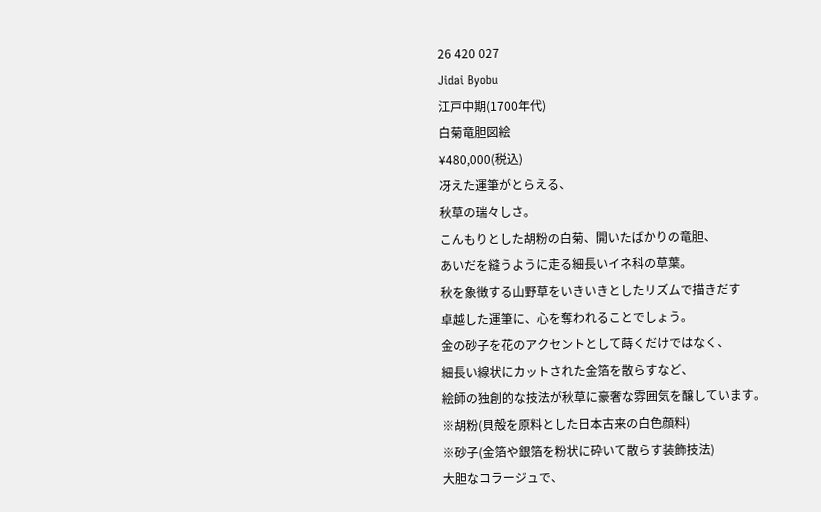26 420 027
Jidai Byobu
江戸中期(1700年代)
白菊竜胆図絵
¥480,000(税込)
冴えた運筆がとらえる、
秋草の瑞々しさ。
こんもりとした胡粉の白菊、開いたばかりの竜胆、
あいだを縫うように走る細長いイネ科の草葉。
秋を象徴する山野草をいきいきとしたリズムで描きだす
卓越した運筆に、心を奪われることでしょう。
金の砂子を花のアクセントとして蒔くだけではなく、
細長い線状にカットされた金箔を散らすなど、
絵師の独創的な技法が秋草に豪奢な雰囲気を醸しています。
※胡粉(貝殻を原料とした日本古来の白色顔料)
※砂子(金箔や銀箔を粉状に砕いて散らす装飾技法)
大胆なコラージュで、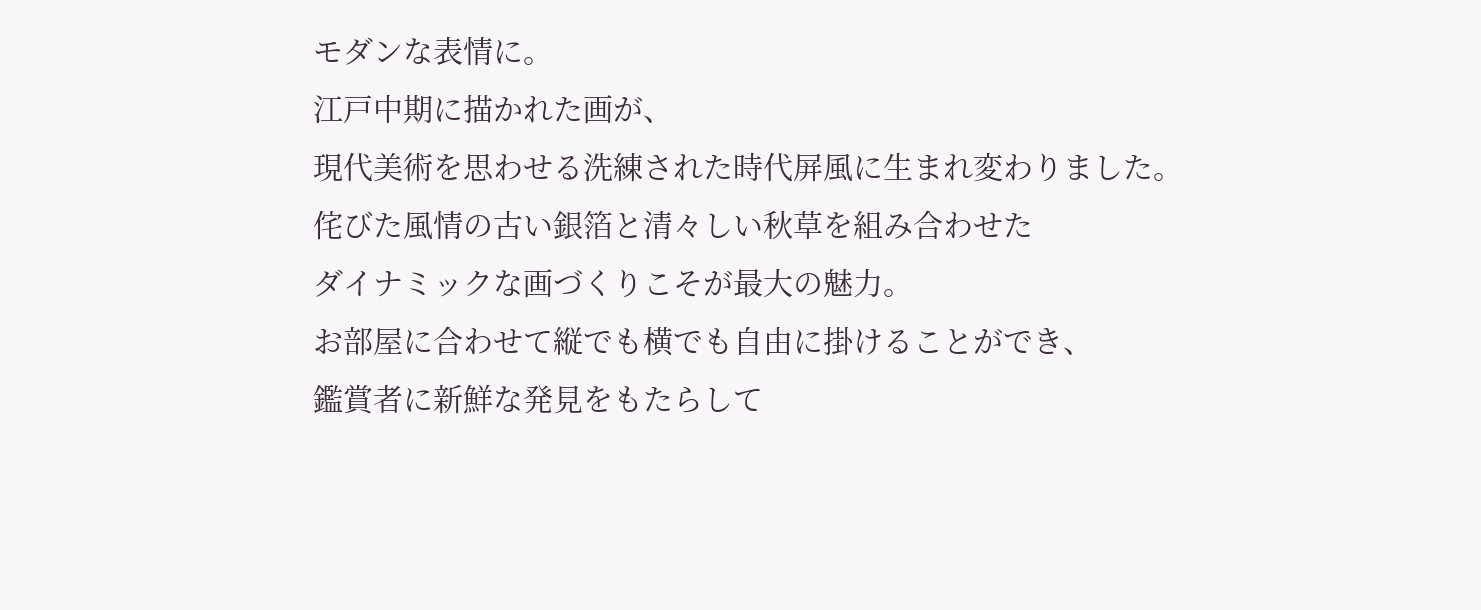モダンな表情に。
江戸中期に描かれた画が、
現代美術を思わせる洗練された時代屏風に生まれ変わりました。
侘びた風情の古い銀箔と清々しい秋草を組み合わせた
ダイナミックな画づくりこそが最大の魅力。
お部屋に合わせて縦でも横でも自由に掛けることができ、
鑑賞者に新鮮な発見をもたらして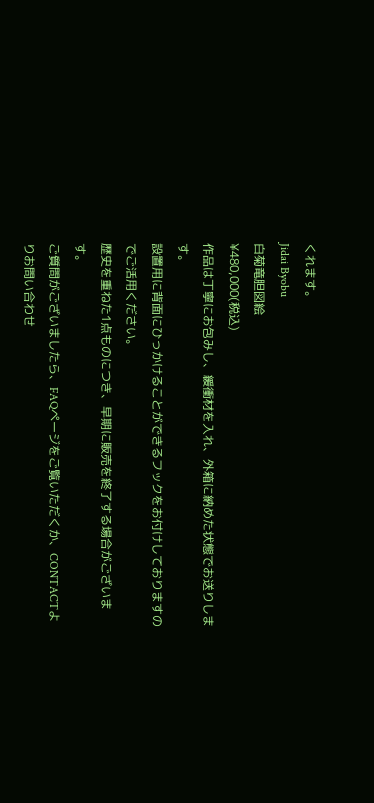くれます。
Jidai Byobu
白菊竜胆図絵
¥480,000(税込)
作品は丁寧にお包みし、緩衝材を入れ、外箱に納めた状態でお送りします。
設置用に背面にひっかけることができるフックをお付けしておりますのでご活用ください。
歴史を重ねた1点ものにつき、早期に販売を終了する場合がございます。
ご質問がございましたら、FAQページをご覧いただくか、CONTACTよりお問い合わせ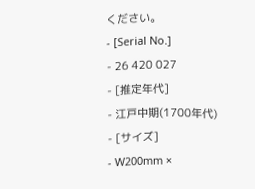ください。
- [Serial No.]
- 26 420 027
- [推定年代]
- 江戸中期(1700年代)
- [サイズ]
- W200mm ×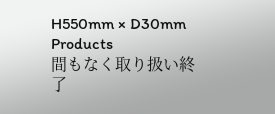H550mm × D30mm
Products
間もなく取り扱い終了